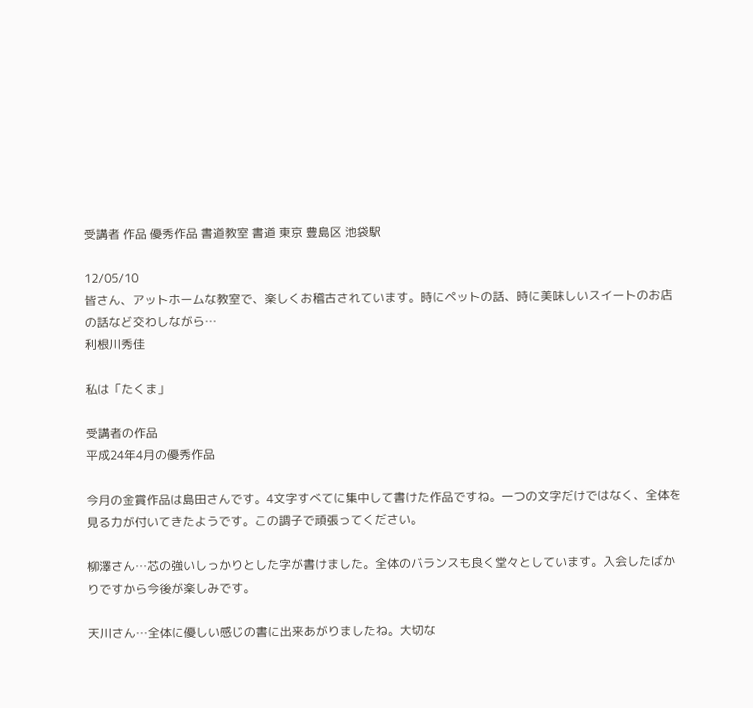受講者 作品 優秀作品 書道教室 書道 東京 豊島区 池袋駅

12/05/10
皆さん、アットホームな教室で、楽しくお稽古されています。時にペットの話、時に美味しいスイートのお店の話など交わしながら…
利根川秀佳

私は「たくま」

受講者の作品
平成24年4月の優秀作品

今月の金賞作品は島田さんです。4文字すべてに集中して書けた作品ですね。一つの文字だけではなく、全体を見る力が付いてきたようです。この調子で頑張ってください。

柳澤さん…芯の強いしっかりとした字が書けました。全体のバランスも良く堂々としています。入会したばかりですから今後が楽しみです。

天川さん…全体に優しい感じの書に出来あがりましたね。大切な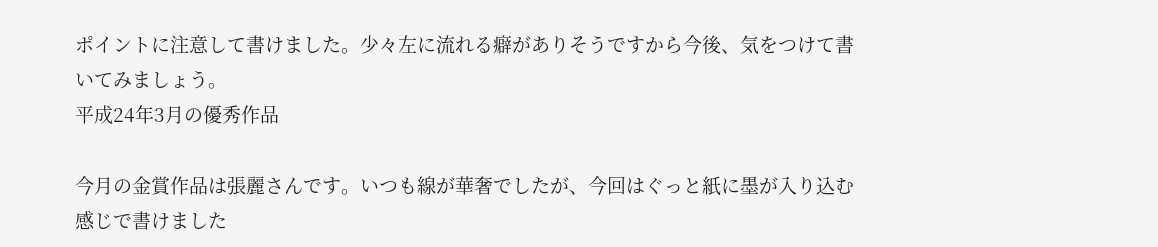ポイントに注意して書けました。少々左に流れる癖がありそうですから今後、気をつけて書いてみましょう。
平成24年3月の優秀作品

今月の金賞作品は張麗さんです。いつも線が華奢でしたが、今回はぐっと紙に墨が入り込む感じで書けました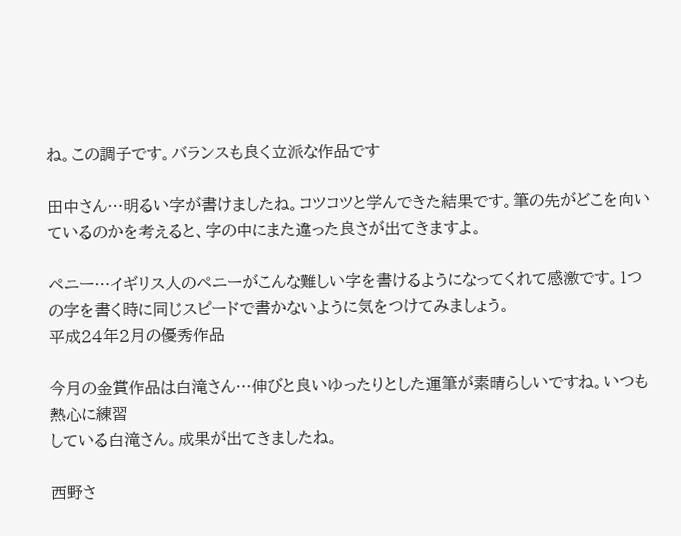ね。この調子です。バランスも良く立派な作品です

田中さん…明るい字が書けましたね。コツコツと学んできた結果です。筆の先がどこを向いているのかを考えると、字の中にまた違った良さが出てきますよ。

ペニー…イギリス人のペニーがこんな難しい字を書けるようになってくれて感激です。1つの字を書く時に同じスピードで書かないように気をつけてみましょう。
平成24年2月の優秀作品

今月の金賞作品は白滝さん…伸びと良いゆったりとした運筆が素晴らしいですね。いつも熱心に練習
している白滝さん。成果が出てきましたね。

西野さ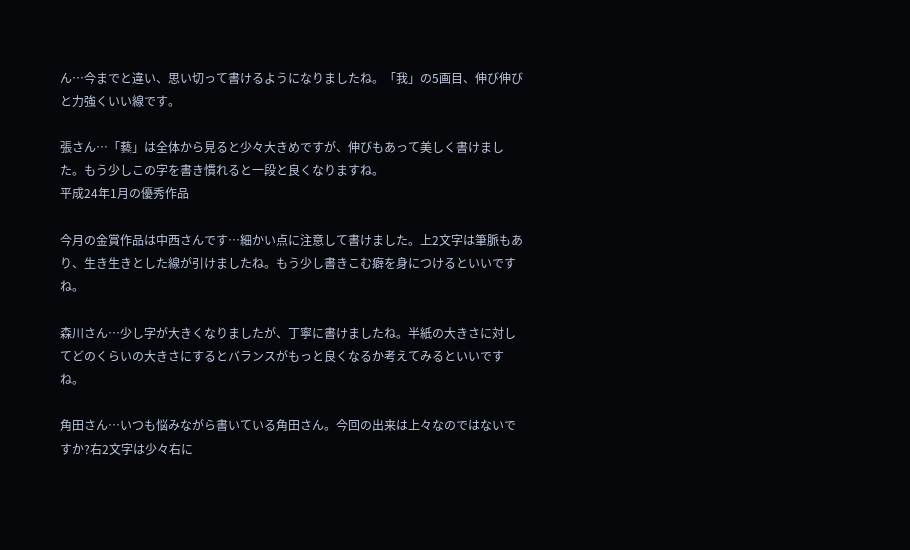ん…今までと違い、思い切って書けるようになりましたね。「我」の5画目、伸び伸びと力強くいい線です。

張さん…「藝」は全体から見ると少々大きめですが、伸びもあって美しく書けました。もう少しこの字を書き慣れると一段と良くなりますね。
平成24年1月の優秀作品

今月の金賞作品は中西さんです…細かい点に注意して書けました。上2文字は筆脈もあり、生き生きとした線が引けましたね。もう少し書きこむ癖を身につけるといいですね。

森川さん…少し字が大きくなりましたが、丁寧に書けましたね。半紙の大きさに対してどのくらいの大きさにするとバランスがもっと良くなるか考えてみるといいですね。

角田さん…いつも悩みながら書いている角田さん。今回の出来は上々なのではないですか?右2文字は少々右に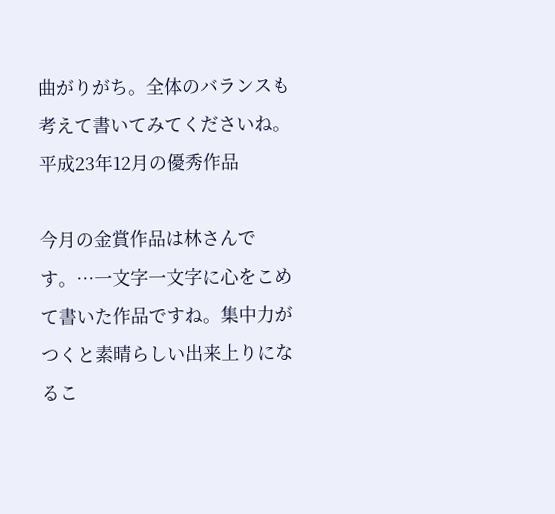曲がりがち。全体のバランスも考えて書いてみてくださいね。
平成23年12月の優秀作品

今月の金賞作品は林さんです。…一文字一文字に心をこめて書いた作品ですね。集中力がつくと素晴らしい出来上りになるこ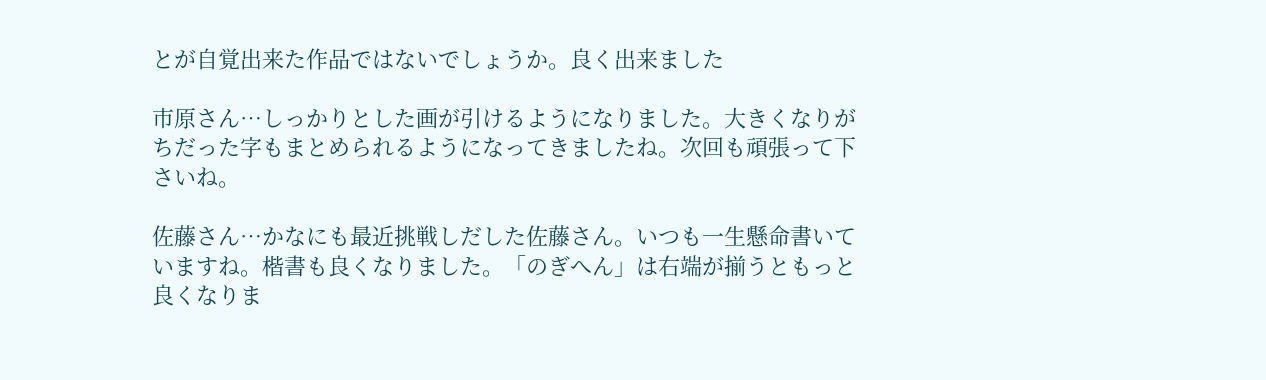とが自覚出来た作品ではないでしょうか。良く出来ました

市原さん…しっかりとした画が引けるようになりました。大きくなりがちだった字もまとめられるようになってきましたね。次回も頑張って下さいね。

佐藤さん…かなにも最近挑戦しだした佐藤さん。いつも一生懸命書いていますね。楷書も良くなりました。「のぎへん」は右端が揃うともっと良くなりま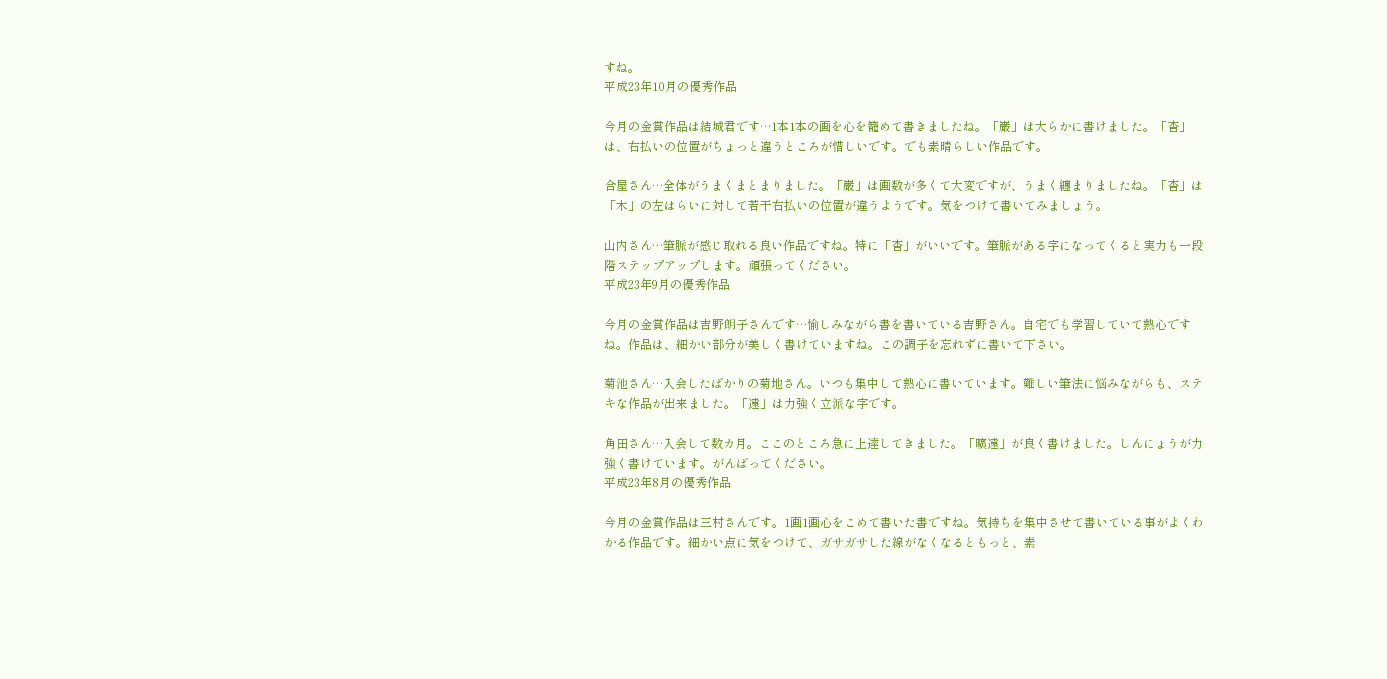すね。
平成23年10月の優秀作品

今月の金賞作品は結城君です…1本1本の画を心を籠めて書きましたね。「巌」は大らかに書けました。「杳」は、右払いの位置がちょっと違うところが惜しいです。でも素晴らしい作品です。

合屋さん…全体がうまくまとまりました。「巌」は画数が多くて大変ですが、うまく纏まりましたね。「杳」は「木」の左はらいに対して若干右払いの位置が違うようです。気をつけて書いてみましょう。

山内さん…筆脈が感じ取れる良い作品ですね。特に「杳」がいいです。筆脈がある字になってくると実力も一段階ステップアップします。頑張ってください。
平成23年9月の優秀作品

今月の金賞作品は吉野朗子さんです…愉しみながら書を書いている吉野さん。自宅でも学習していて熱心ですね。作品は、細かい部分が美しく書けていますね。この調子を忘れずに書いて下さい。

菊池さん…入会したばかりの菊地さん。いつも集中して熱心に書いています。難しい筆法に悩みながらも、ステキな作品が出来ました。「遠」は力強く立派な字です。

角田さん…入会して数カ月。ここのところ急に上達してきました。「曠遠」が良く書けました。しんにょうが力強く書けています。がんばってください。
平成23年8月の優秀作品

今月の金賞作品は三村さんです。1画1画心をこめて書いた書ですね。気持ちを集中させて書いている事がよくわかる作品です。細かい点に気をつけて、ガサガサした線がなくなるともっと、素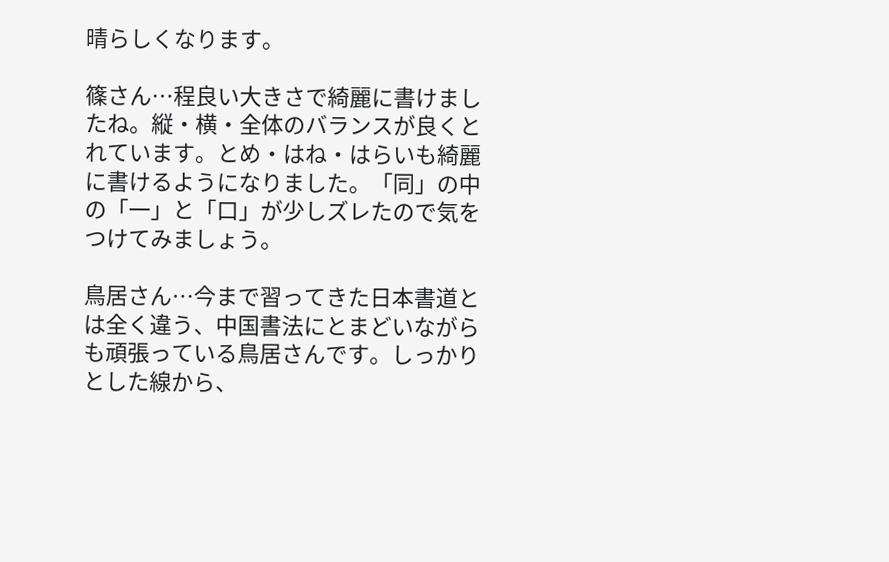晴らしくなります。

篠さん…程良い大きさで綺麗に書けましたね。縦・横・全体のバランスが良くとれています。とめ・はね・はらいも綺麗に書けるようになりました。「同」の中の「一」と「口」が少しズレたので気をつけてみましょう。

鳥居さん…今まで習ってきた日本書道とは全く違う、中国書法にとまどいながらも頑張っている鳥居さんです。しっかりとした線から、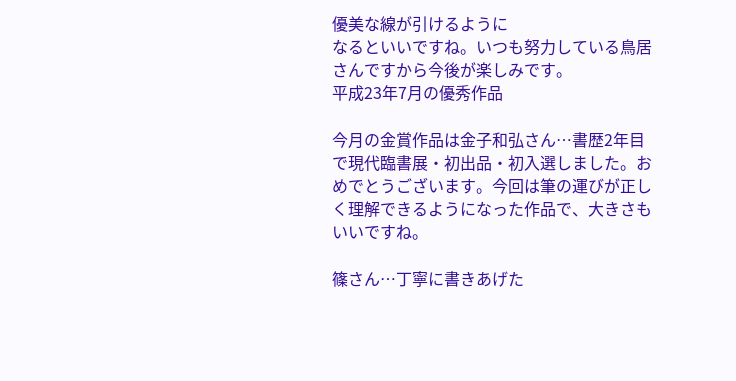優美な線が引けるように
なるといいですね。いつも努力している鳥居さんですから今後が楽しみです。
平成23年7月の優秀作品

今月の金賞作品は金子和弘さん…書歴2年目で現代臨書展・初出品・初入選しました。おめでとうございます。今回は筆の運びが正しく理解できるようになった作品で、大きさもいいですね。

篠さん…丁寧に書きあげた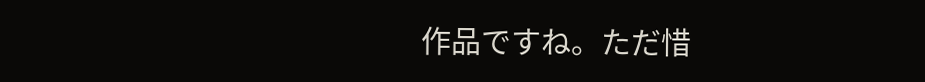作品ですね。ただ惜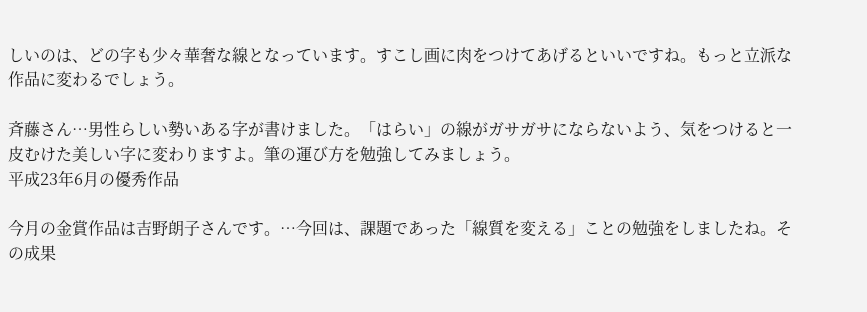しいのは、どの字も少々華奢な線となっています。すこし画に肉をつけてあげるといいですね。もっと立派な作品に変わるでしょう。

斉藤さん…男性らしい勢いある字が書けました。「はらい」の線がガサガサにならないよう、気をつけると一皮むけた美しい字に変わりますよ。筆の運び方を勉強してみましょう。
平成23年6月の優秀作品

今月の金賞作品は吉野朗子さんです。…今回は、課題であった「線質を変える」ことの勉強をしましたね。その成果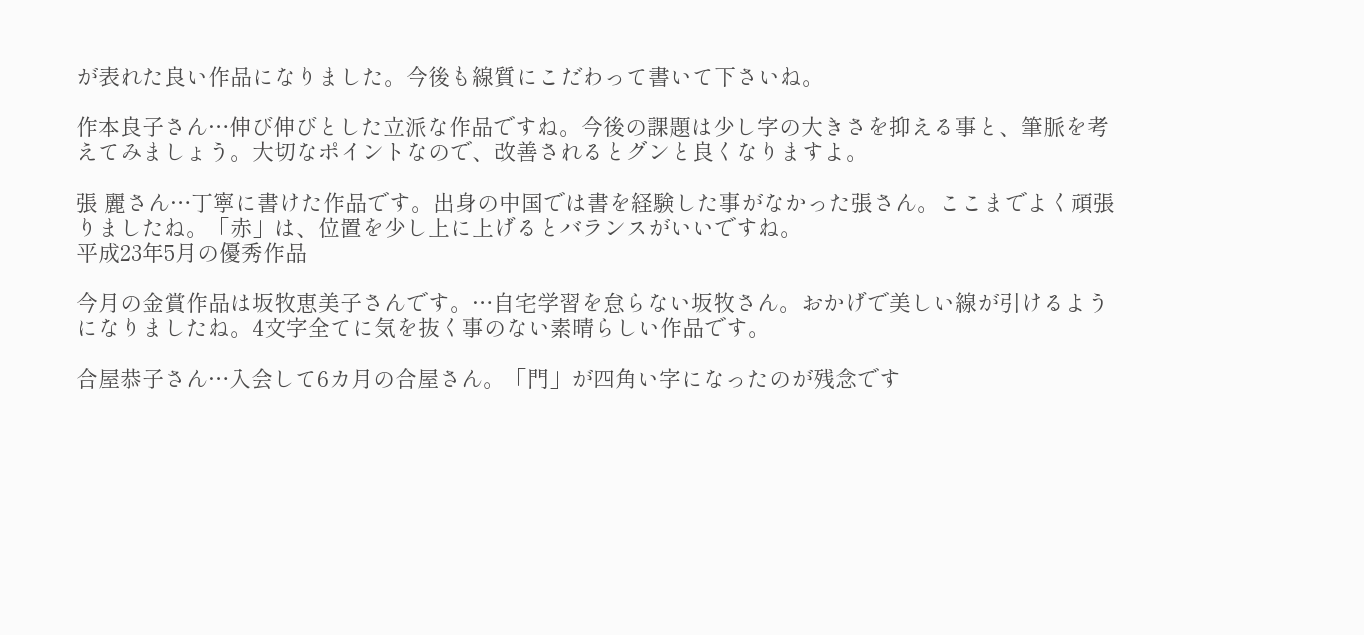が表れた良い作品になりました。今後も線質にこだわって書いて下さいね。

作本良子さん…伸び伸びとした立派な作品ですね。今後の課題は少し字の大きさを抑える事と、筆脈を考えてみましょう。大切なポイントなので、改善されるとグンと良くなりますよ。

張 麗さん…丁寧に書けた作品です。出身の中国では書を経験した事がなかった張さん。ここまでよく頑張りましたね。「赤」は、位置を少し上に上げるとバランスがいいですね。
平成23年5月の優秀作品

今月の金賞作品は坂牧恵美子さんです。…自宅学習を怠らない坂牧さん。おかげで美しい線が引けるようになりましたね。4文字全てに気を抜く事のない素晴らしい作品です。

合屋恭子さん…入会して6カ月の合屋さん。「門」が四角い字になったのが残念です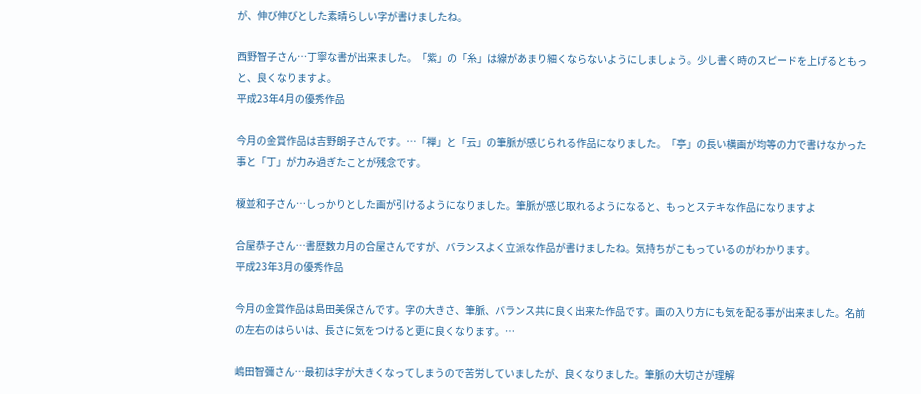が、伸び伸びとした素晴らしい字が書けましたね。

西野智子さん…丁寧な書が出来ました。「紫」の「糸」は線があまり細くならないようにしましょう。少し書く時のスピードを上げるともっと、良くなりますよ。
平成23年4月の優秀作品

今月の金賞作品は吉野朗子さんです。…「禅」と「云」の筆脈が感じられる作品になりました。「亭」の長い横画が均等の力で書けなかった事と「丁」が力み過ぎたことが残念です。

榎並和子さん…しっかりとした画が引けるようになりました。筆脈が感じ取れるようになると、もっとステキな作品になりますよ

合屋恭子さん…書歴数カ月の合屋さんですが、バランスよく立派な作品が書けましたね。気持ちがこもっているのがわかります。
平成23年3月の優秀作品

今月の金賞作品は島田美保さんです。字の大きさ、筆脈、バランス共に良く出来た作品です。画の入り方にも気を配る事が出来ました。名前の左右のはらいは、長さに気をつけると更に良くなります。…

嶋田智彌さん…最初は字が大きくなってしまうので苦労していましたが、良くなりました。筆脈の大切さが理解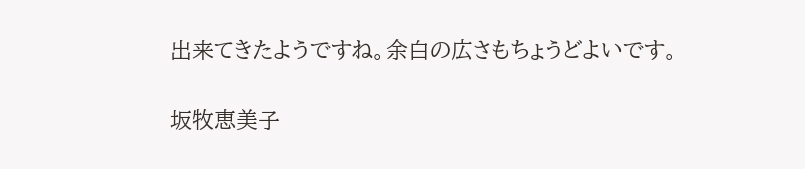出来てきたようですね。余白の広さもちょうどよいです。

坂牧恵美子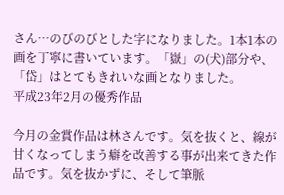さん…のびのびとした字になりました。1本1本の画を丁寧に書いています。「嶽」の(犬)部分や、「岱」はとてもきれいな画となりました。
平成23年2月の優秀作品

今月の金賞作品は林さんです。気を抜くと、線が甘くなってしまう癖を改善する事が出来てきた作品です。気を抜かずに、そして筆脈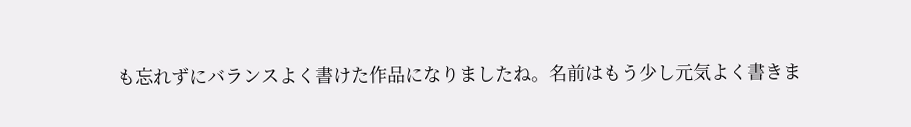も忘れずにバランスよく書けた作品になりましたね。名前はもう少し元気よく書きま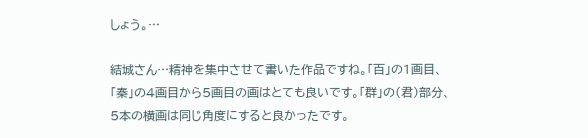しょう。…

結城さん…精神を集中させて書いた作品ですね。「百」の1画目、「秦」の4画目から5画目の画はとても良いです。「群」の(君)部分、5本の横画は同じ角度にすると良かったです。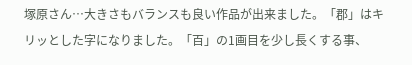塚原さん…大きさもバランスも良い作品が出来ました。「郡」はキリッとした字になりました。「百」の1画目を少し長くする事、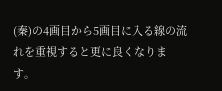(秦)の4画目から5画目に入る線の流れを重視すると更に良くなります。